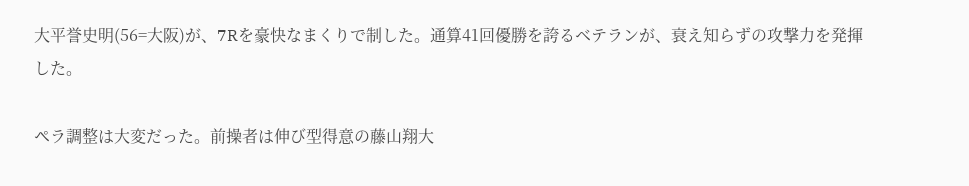大平誉史明(56=大阪)が、7Rを豪快なまくりで制した。通算41回優勝を誇るベテランが、衰え知らずの攻撃力を発揮した。

ペラ調整は大変だった。前操者は伸び型得意の藤山翔大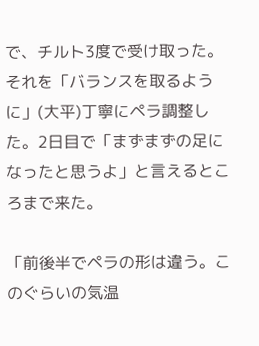で、チルト3度で受け取った。それを「バランスを取るように」(大平)丁寧にペラ調整した。2日目で「まずまずの足になったと思うよ」と言えるところまで来た。

「前後半でペラの形は違う。このぐらいの気温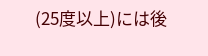(25度以上)には後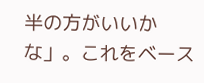半の方がいいかな」。これをベース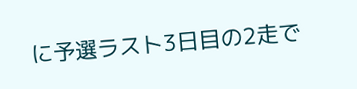に予選ラスト3日目の2走で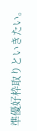準優好枠取りといきたい。